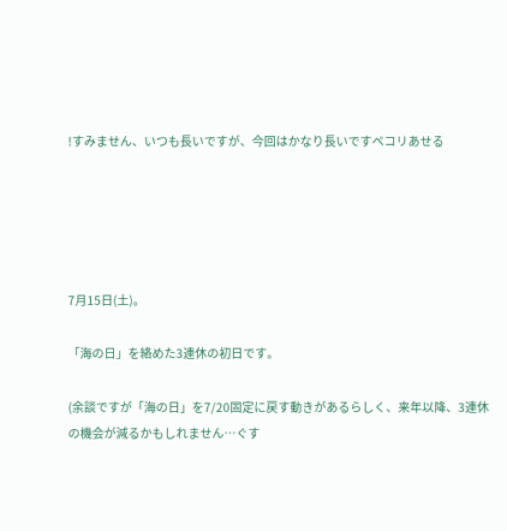!すみません、いつも長いですが、今回はかなり長いですペコリあせる





7月15日(土)。

「海の日」を絡めた3連休の初日です。

(余談ですが「海の日」を7/20固定に戻す動きがあるらしく、来年以降、3連休の機会が減るかもしれません…ぐす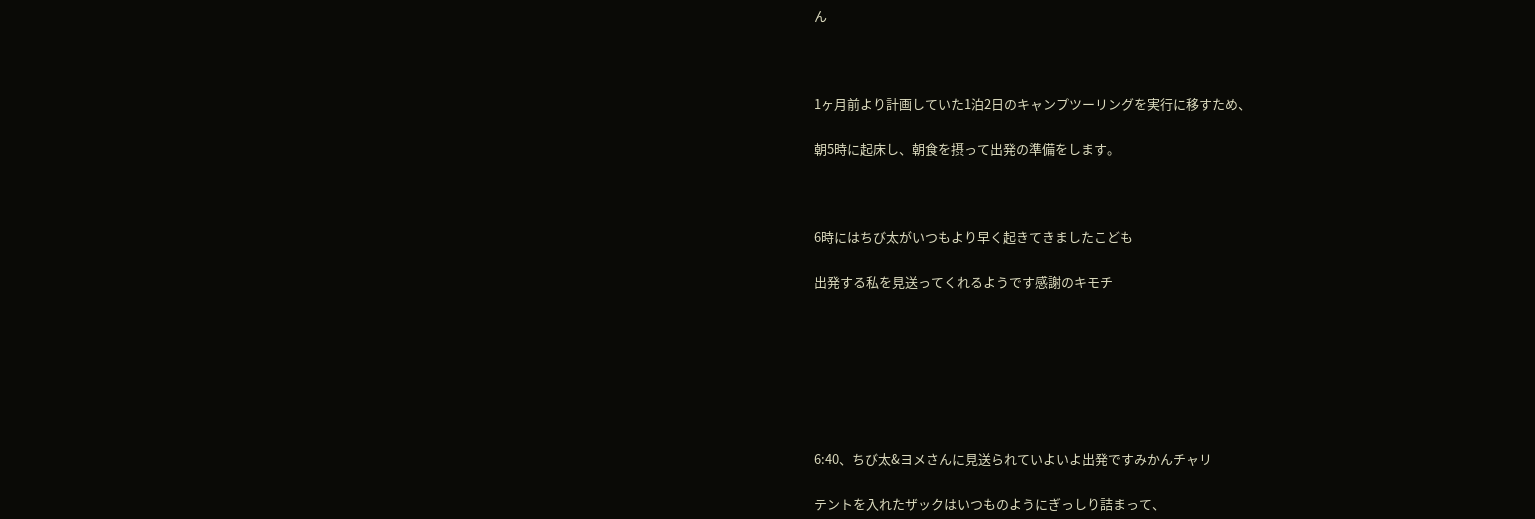ん



1ヶ月前より計画していた1泊2日のキャンプツーリングを実行に移すため、

朝5時に起床し、朝食を摂って出発の準備をします。



6時にはちび太がいつもより早く起きてきましたこども

出発する私を見送ってくれるようです感謝のキモチ







6:40、ちび太&ヨメさんに見送られていよいよ出発ですみかんチャリ

テントを入れたザックはいつものようにぎっしり詰まって、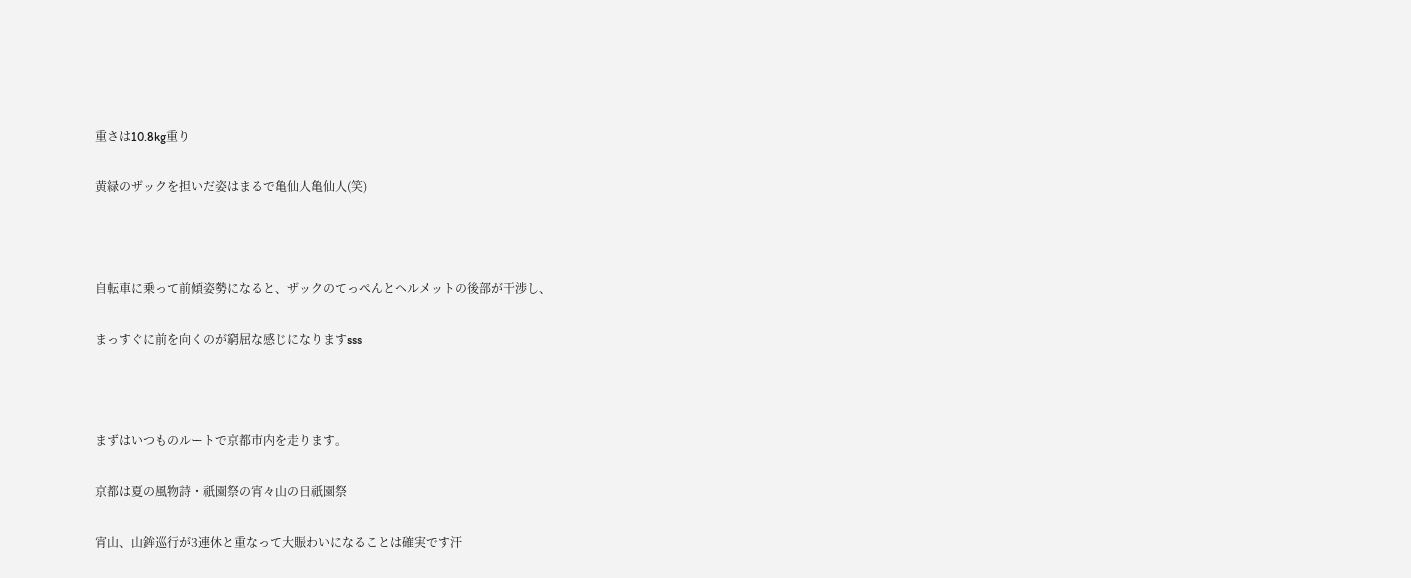重さは10.8kg重り

黄緑のザックを担いだ姿はまるで亀仙人亀仙人(笑)



自転車に乗って前傾姿勢になると、ザックのてっぺんとヘルメットの後部が干渉し、

まっすぐに前を向くのが窮屈な感じになりますsss



まずはいつものルートで京都市内を走ります。

京都は夏の風物詩・祇園祭の宵々山の日祇園祭

宵山、山鉾巡行が3連休と重なって大賑わいになることは確実です汗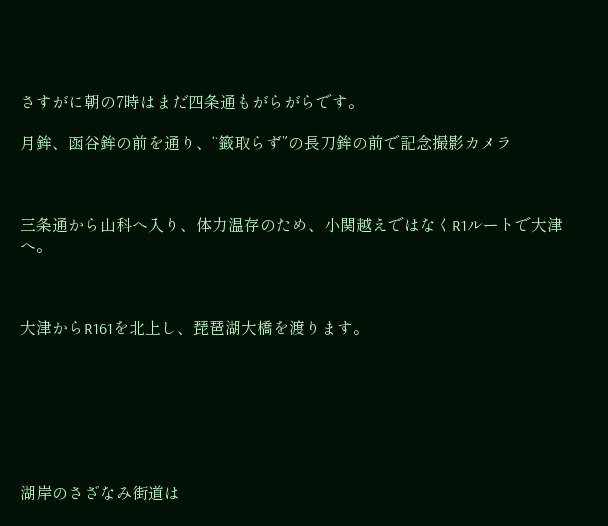さすがに朝の7時はまだ四条通もがらがらです。

月鉾、函谷鉾の前を通り、“籤取らず”の長刀鉾の前で記念撮影カメラ



三条通から山科へ入り、体力温存のため、小関越えではなくR1ルートで大津へ。



大津からR161を北上し、琵琶湖大橋を渡ります。







湖岸のさざなみ街道は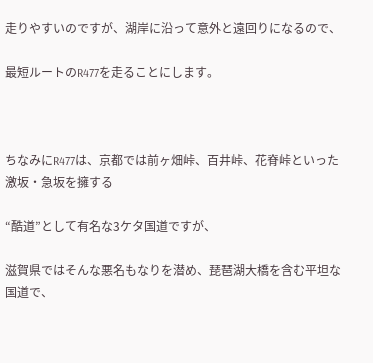走りやすいのですが、湖岸に沿って意外と遠回りになるので、

最短ルートのR477を走ることにします。



ちなみにR477は、京都では前ヶ畑峠、百井峠、花脊峠といった激坂・急坂を擁する

“酷道”として有名な3ケタ国道ですが、

滋賀県ではそんな悪名もなりを潜め、琵琶湖大橋を含む平坦な国道で、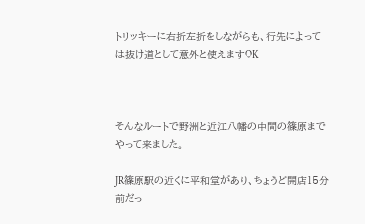トリッキーに右折左折をしながらも、行先によっては抜け道として意外と使えますOK



そんなルートで野洲と近江八幡の中間の篠原までやって来ました。

JR篠原駅の近くに平和堂があり、ちょうど開店15分前だっ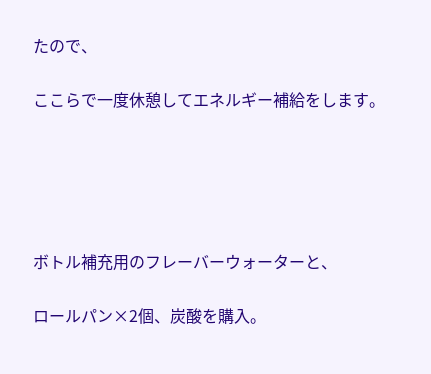たので、

ここらで一度休憩してエネルギー補給をします。





ボトル補充用のフレーバーウォーターと、

ロールパン×2個、炭酸を購入。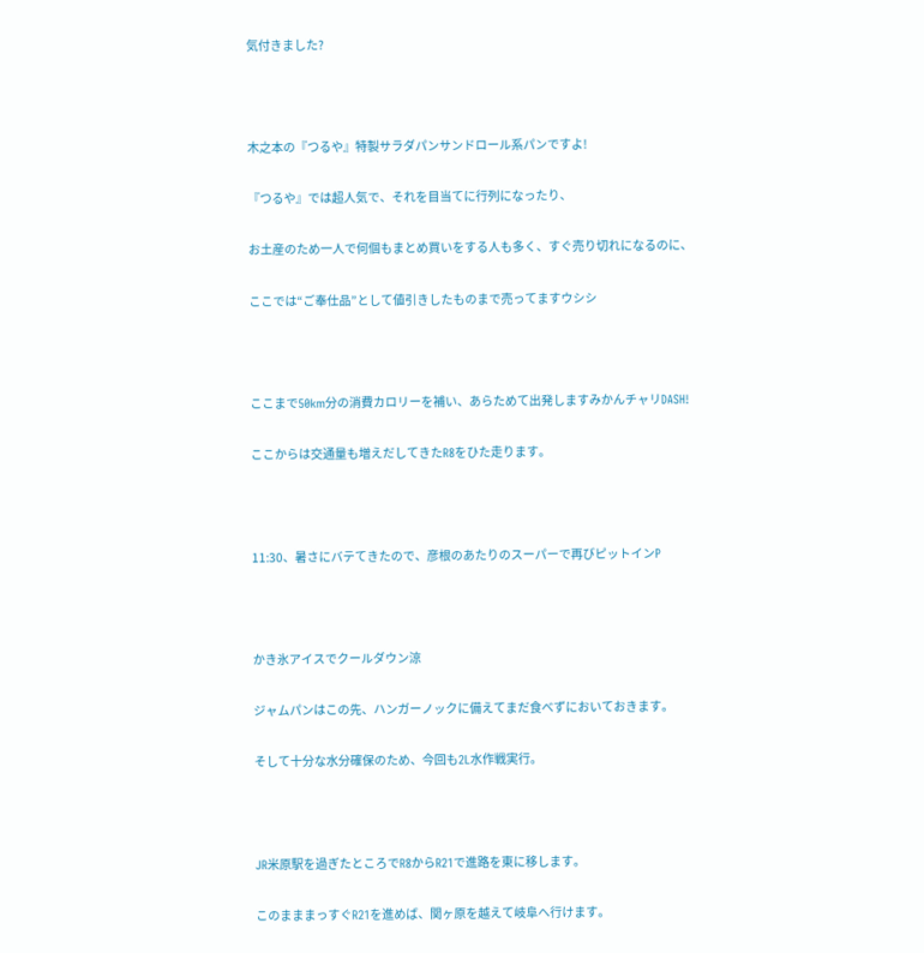気付きました?



木之本の『つるや』特製サラダパンサンドロール系パンですよ!

『つるや』では超人気で、それを目当てに行列になったり、

お土産のため一人で何個もまとめ買いをする人も多く、すぐ売り切れになるのに、

ここでは“ご奉仕品”として値引きしたものまで売ってますウシシ



ここまで50km分の消費カロリーを補い、あらためて出発しますみかんチャリDASH!

ここからは交通量も増えだしてきたR8をひた走ります。



11:30、暑さにバテてきたので、彦根のあたりのスーパーで再びピットインP



かき氷アイスでクールダウン涼

ジャムパンはこの先、ハンガーノックに備えてまだ食べずにおいておきます。

そして十分な水分確保のため、今回も2L水作戦実行。



JR米原駅を過ぎたところでR8からR21で進路を東に移します。

このまままっすぐR21を進めば、関ヶ原を越えて岐阜へ行けます。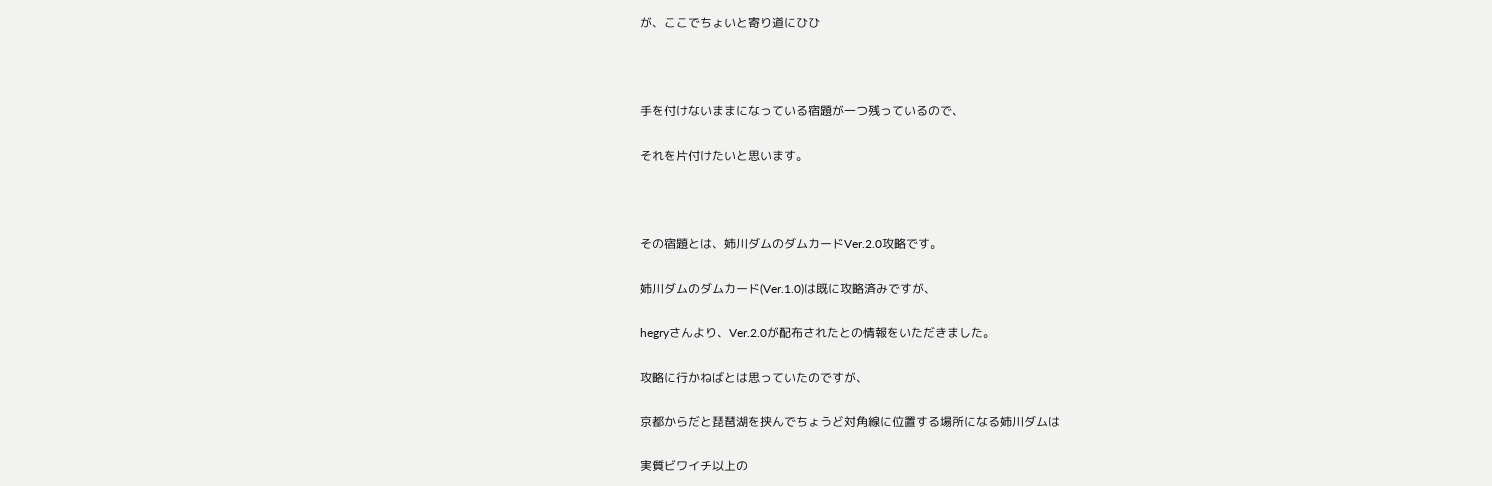が、ここでちょいと寄り道にひひ



手を付けないままになっている宿題が一つ残っているので、

それを片付けたいと思います。



その宿題とは、姉川ダムのダムカードVer.2.0攻略です。

姉川ダムのダムカード(Ver.1.0)は既に攻略済みですが、

hegryさんより、Ver.2.0が配布されたとの情報をいただきました。

攻略に行かねばとは思っていたのですが、

京都からだと琵琶湖を挟んでちょうど対角線に位置する場所になる姉川ダムは

実質ビワイチ以上の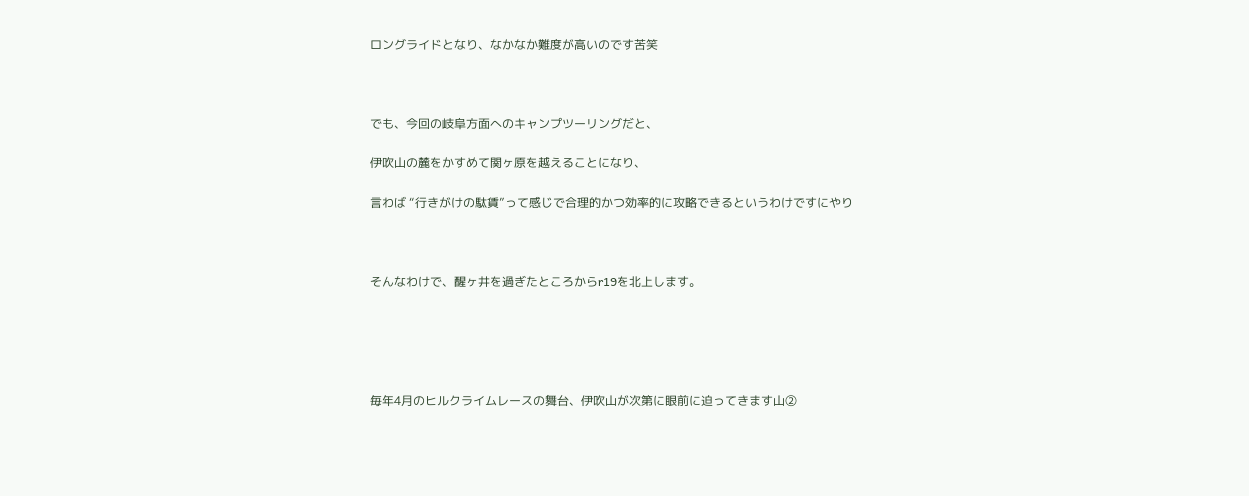ロングライドとなり、なかなか難度が高いのです苦笑



でも、今回の岐阜方面へのキャンプツーリングだと、

伊吹山の麓をかすめて関ヶ原を越えることになり、

言わば “行きがけの駄賃”って感じで合理的かつ効率的に攻略できるというわけですにやり



そんなわけで、醒ヶ井を過ぎたところからr19を北上します。





毎年4月のヒルクライムレースの舞台、伊吹山が次第に眼前に迫ってきます山②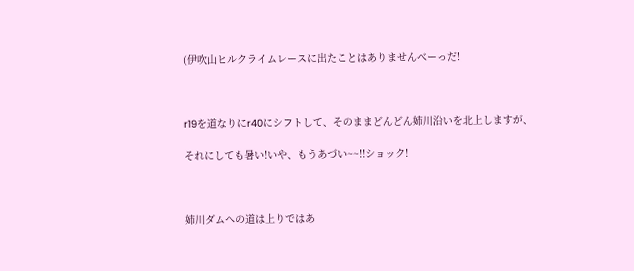(伊吹山ヒルクライムレースに出たことはありませんべーっだ!



r19を道なりにr40にシフトして、そのままどんどん姉川沿いを北上しますが、

それにしても暑い!いや、もうあづい~~!!ショック!



姉川ダムへの道は上りではあ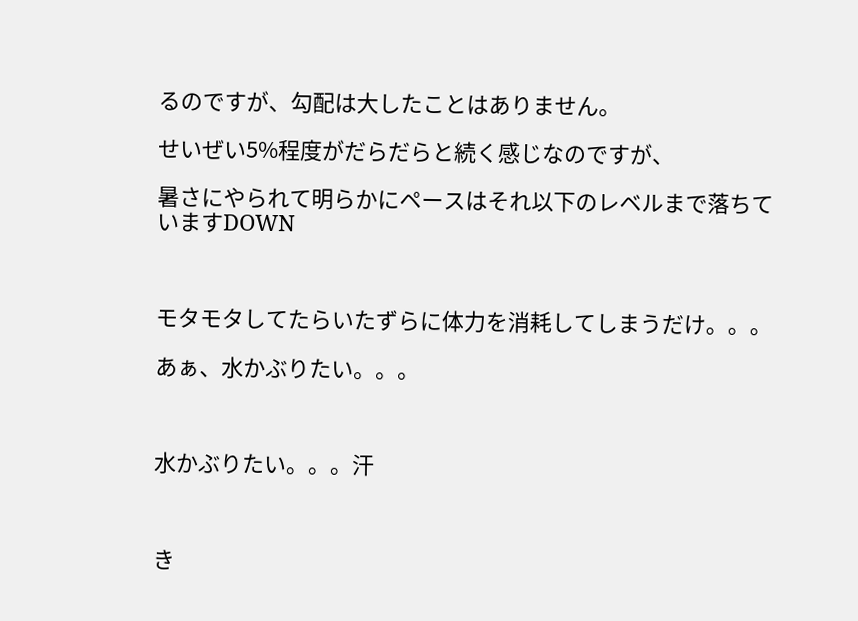るのですが、勾配は大したことはありません。

せいぜい5%程度がだらだらと続く感じなのですが、

暑さにやられて明らかにペースはそれ以下のレベルまで落ちていますDOWN



モタモタしてたらいたずらに体力を消耗してしまうだけ。。。

あぁ、水かぶりたい。。。



水かぶりたい。。。汗



き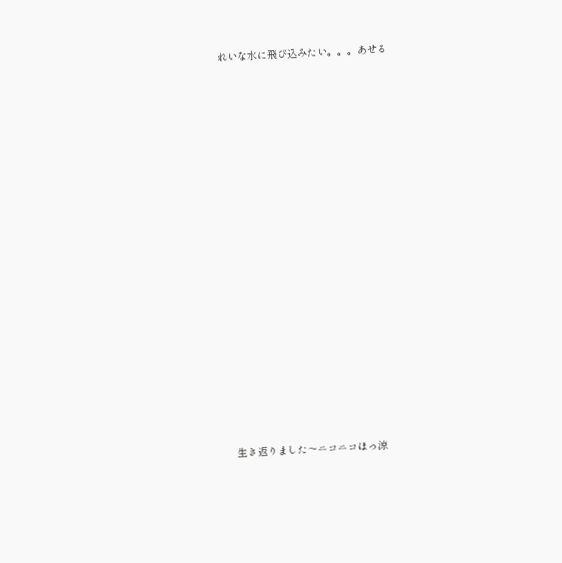れいな水に飛び込みたい。。。あせる

















生き返りました〜ニコニコほっ涼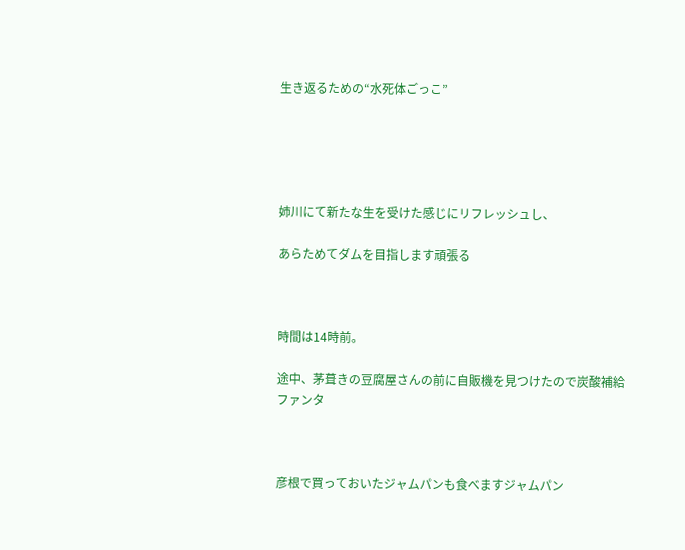生き返るための“水死体ごっこ”





姉川にて新たな生を受けた感じにリフレッシュし、

あらためてダムを目指します頑張る



時間は14時前。

途中、茅葺きの豆腐屋さんの前に自販機を見つけたので炭酸補給ファンタ



彦根で買っておいたジャムパンも食べますジャムパン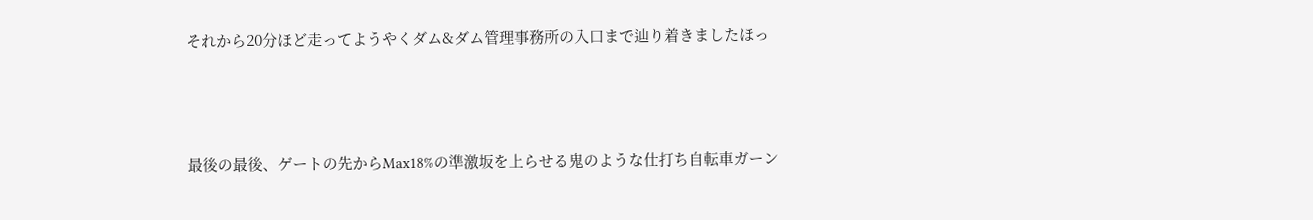それから20分ほど走ってようやくダム&ダム管理事務所の入口まで辿り着きましたほっ



最後の最後、ゲートの先からMax18%の準激坂を上らせる鬼のような仕打ち自転車ガーン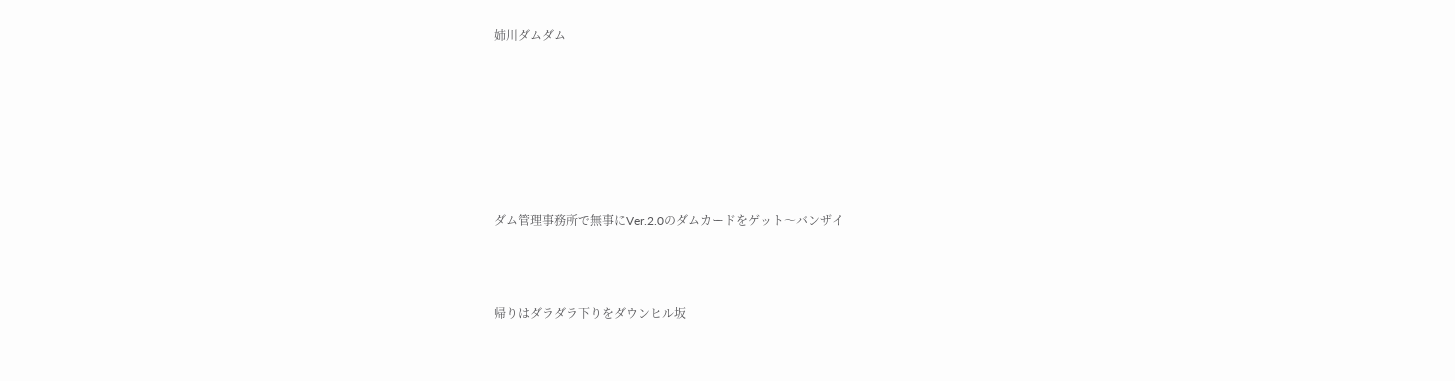姉川ダムダム







ダム管理事務所で無事にVer.2.0のダムカードをゲット〜バンザイ



帰りはダラダラ下りをダウンヒル坂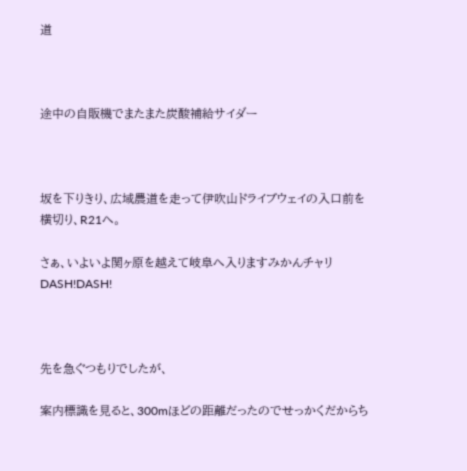道



途中の自販機でまたまた炭酸補給サイダー



坂を下りきり、広域農道を走って伊吹山ドライブウェイの入口前を横切り、R21へ。

さぁ、いよいよ関ヶ原を越えて岐阜へ入りますみかんチャリDASH!DASH!



先を急ぐつもりでしたが、

案内標識を見ると、300mほどの距離だったのでせっかくだからち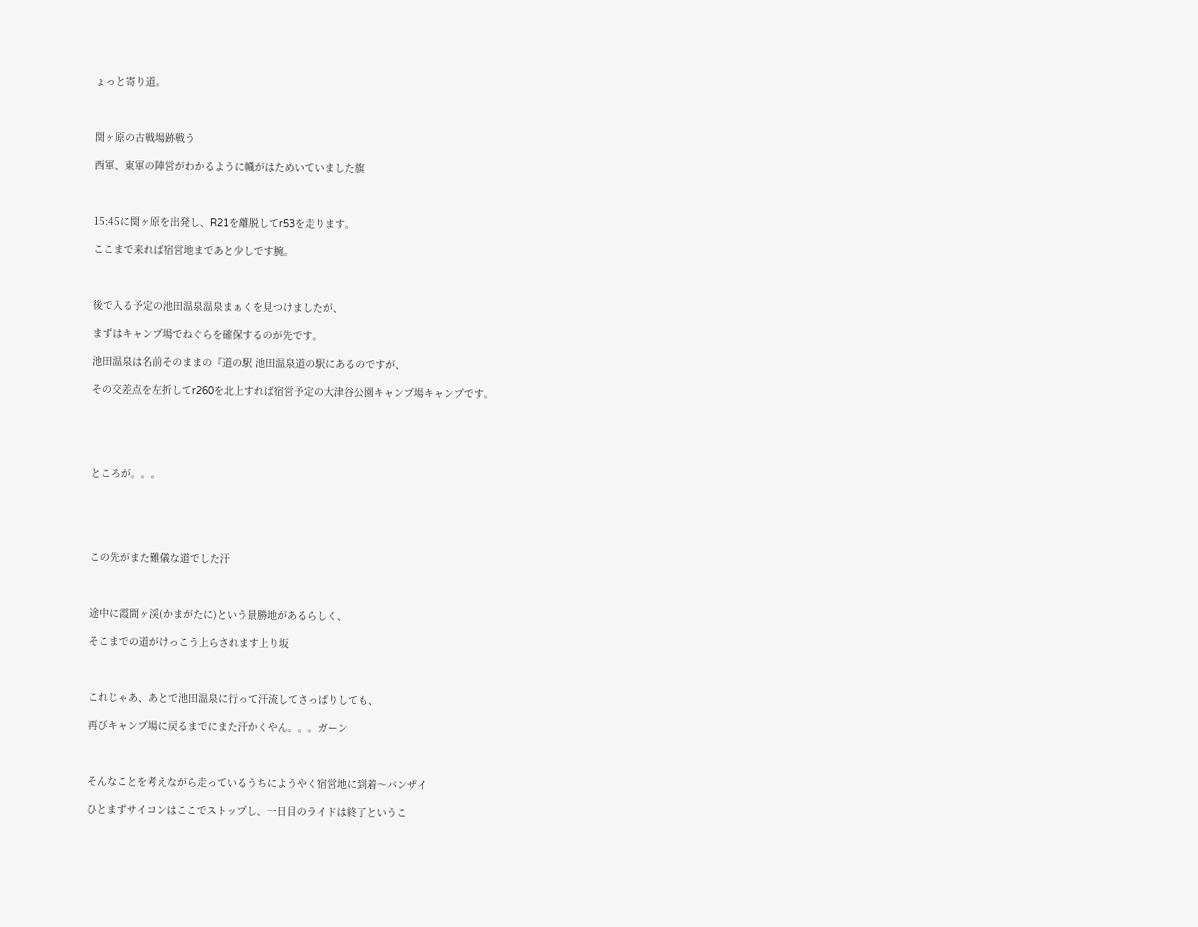ょっと寄り道。



関ヶ原の古戦場跡戦う

西軍、東軍の陣営がわかるように幟がはためいていました旗



15:45に関ヶ原を出発し、R21を離脱してr53を走ります。

ここまで来れば宿営地まであと少しです腕。



後で入る予定の池田温泉温泉まぁくを見つけましたが、

まずはキャンプ場でねぐらを確保するのが先です。

池田温泉は名前そのままの『道の駅 池田温泉道の駅にあるのですが、

その交差点を左折してr260を北上すれば宿営予定の大津谷公園キャンプ場キャンプです。





ところが。。。





この先がまた難儀な道でした汗



途中に霞間ヶ渓(かまがたに)という景勝地があるらしく、

そこまでの道がけっこう上らされます上り坂



これじゃあ、あとで池田温泉に行って汗流してさっぱりしても、

再びキャンプ場に戻るまでにまた汗かくやん。。。ガーン



そんなことを考えながら走っているうちにようやく宿営地に到着〜バンザイ

ひとまずサイコンはここでストップし、一日目のライドは終了というこ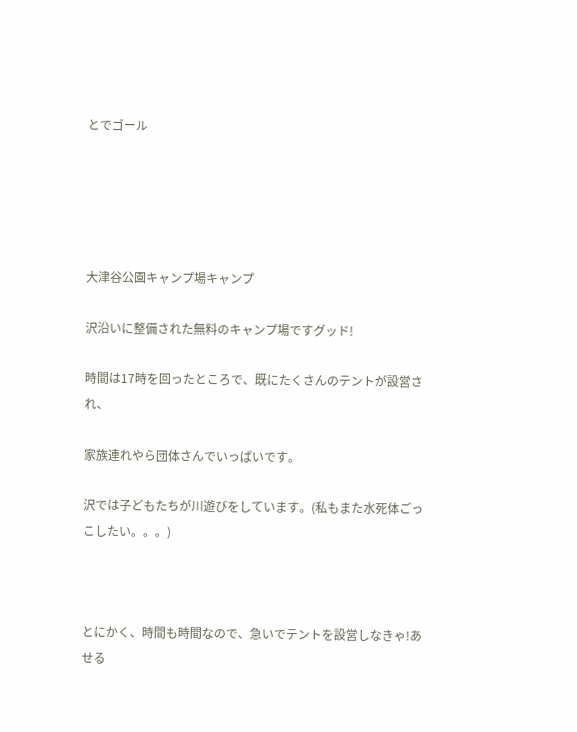とでゴール





大津谷公園キャンプ場キャンプ

沢沿いに整備された無料のキャンプ場ですグッド!

時間は17時を回ったところで、既にたくさんのテントが設営され、

家族連れやら団体さんでいっぱいです。

沢では子どもたちが川遊びをしています。(私もまた水死体ごっこしたい。。。)



とにかく、時間も時間なので、急いでテントを設営しなきゃ!あせる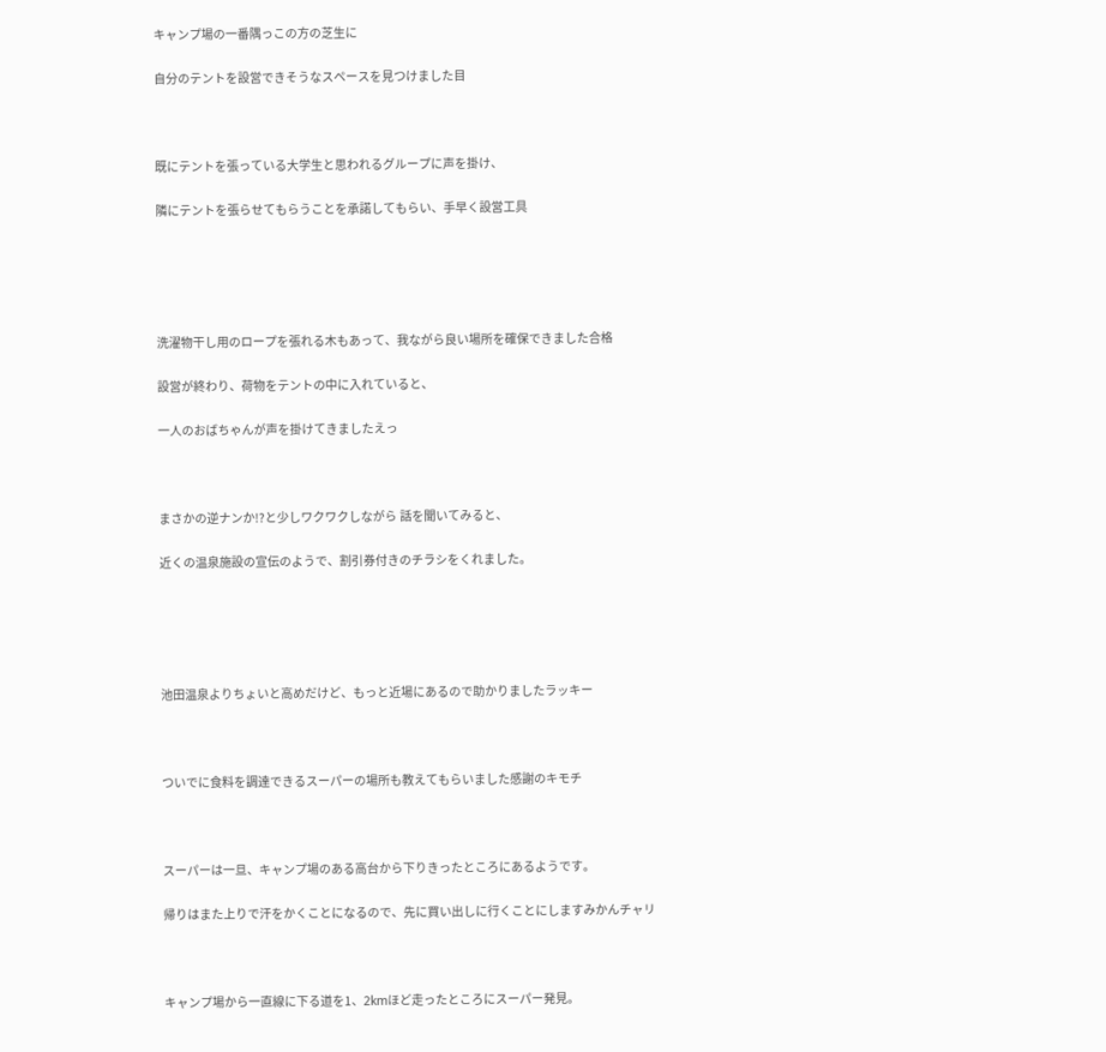キャンプ場の一番隅っこの方の芝生に

自分のテントを設営できそうなスペースを見つけました目



既にテントを張っている大学生と思われるグループに声を掛け、

隣にテントを張らせてもらうことを承諾してもらい、手早く設営工具





洗濯物干し用のロープを張れる木もあって、我ながら良い場所を確保できました合格

設営が終わり、荷物をテントの中に入れていると、

一人のおばちゃんが声を掛けてきましたえっ



まさかの逆ナンか!?と少しワクワクしながら 話を聞いてみると、

近くの温泉施設の宣伝のようで、割引券付きのチラシをくれました。





池田温泉よりちょいと高めだけど、もっと近場にあるので助かりましたラッキー



ついでに食料を調達できるスーパーの場所も教えてもらいました感謝のキモチ



スーパーは一旦、キャンプ場のある高台から下りきったところにあるようです。

帰りはまた上りで汗をかくことになるので、先に買い出しに行くことにしますみかんチャリ



キャンプ場から一直線に下る道を1、2kmほど走ったところにスーパー発見。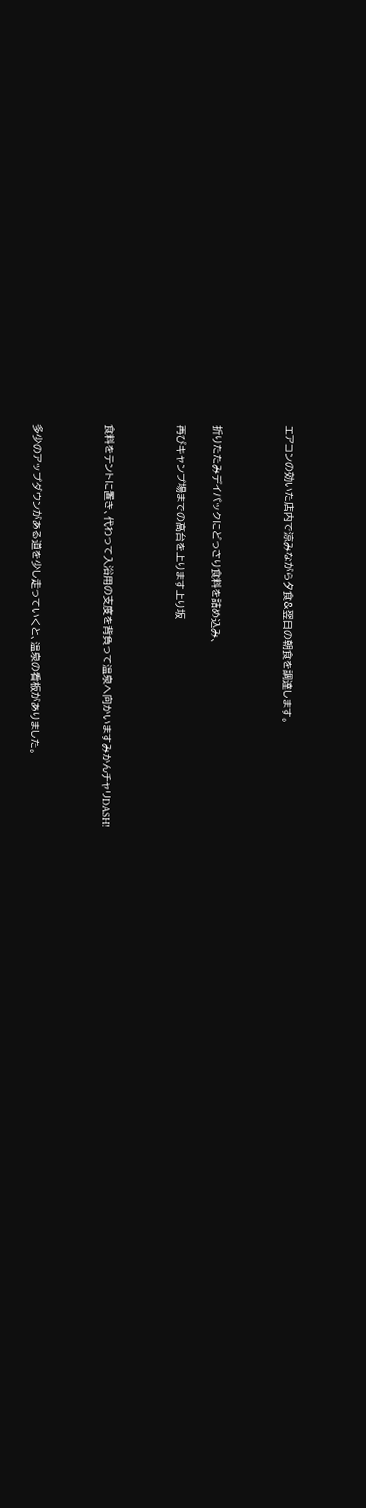エアコンの効いた店内で涼みながら夕食&翌日の朝食を調達します。



折りたたみデイパックにどっさり食料を詰め込み、

再びキャンプ場までの高台を上ります上り坂



食料をテントに置き、代わって入浴用の支度を背負って温泉へ向かいますみかんチャリDASH!



多少のアップダウンがある道を少し走っていくと、温泉の看板がありました。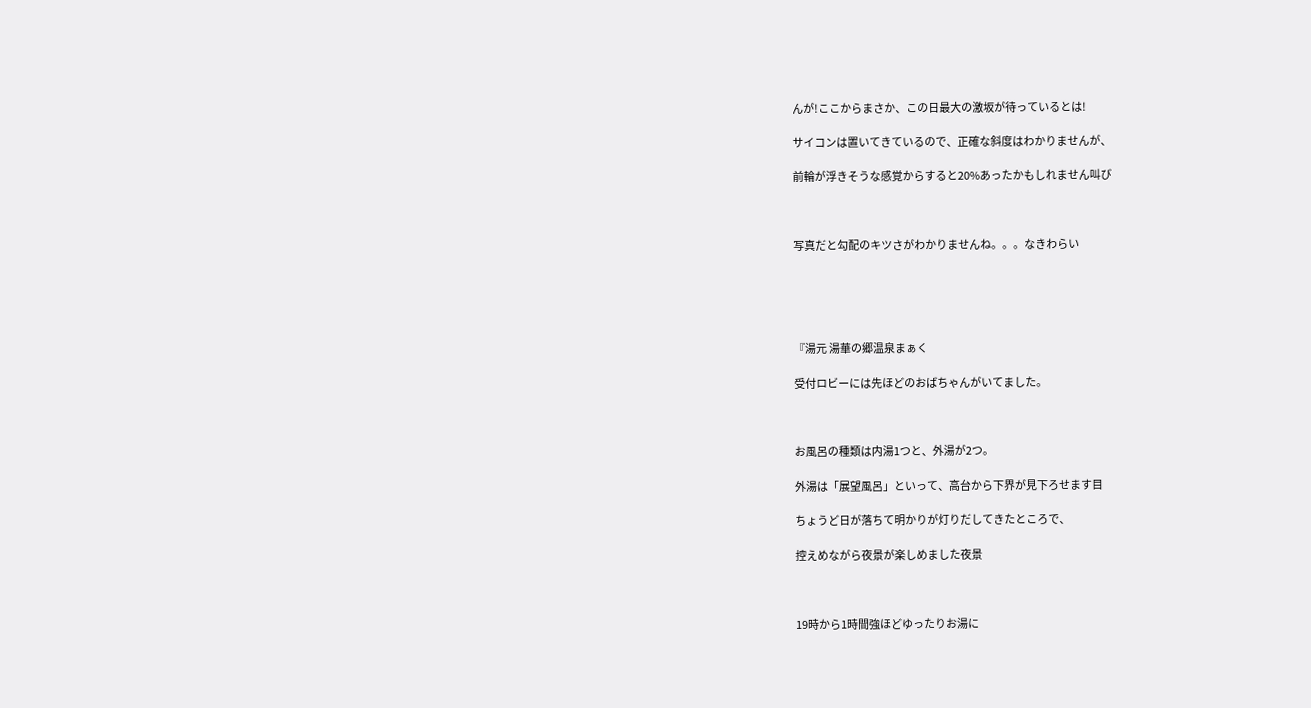んが!ここからまさか、この日最大の激坂が待っているとは!

サイコンは置いてきているので、正確な斜度はわかりませんが、

前輪が浮きそうな感覚からすると20%あったかもしれません叫び



写真だと勾配のキツさがわかりませんね。。。なきわらい





『湯元 湯華の郷温泉まぁく

受付ロビーには先ほどのおばちゃんがいてました。



お風呂の種類は内湯1つと、外湯が2つ。

外湯は「展望風呂」といって、高台から下界が見下ろせます目

ちょうど日が落ちて明かりが灯りだしてきたところで、

控えめながら夜景が楽しめました夜景



19時から1時間強ほどゆったりお湯に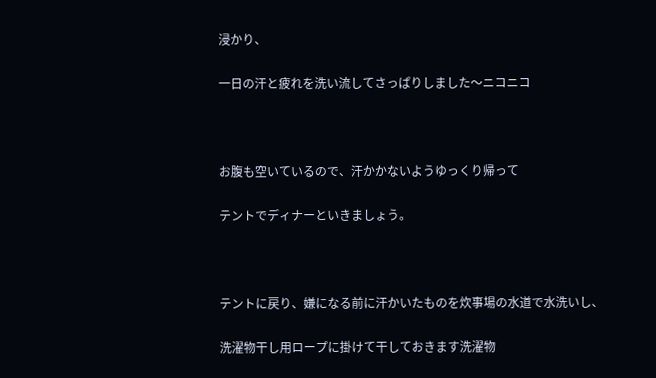浸かり、

一日の汗と疲れを洗い流してさっぱりしました〜ニコニコ



お腹も空いているので、汗かかないようゆっくり帰って

テントでディナーといきましょう。



テントに戻り、嫌になる前に汗かいたものを炊事場の水道で水洗いし、

洗濯物干し用ロープに掛けて干しておきます洗濯物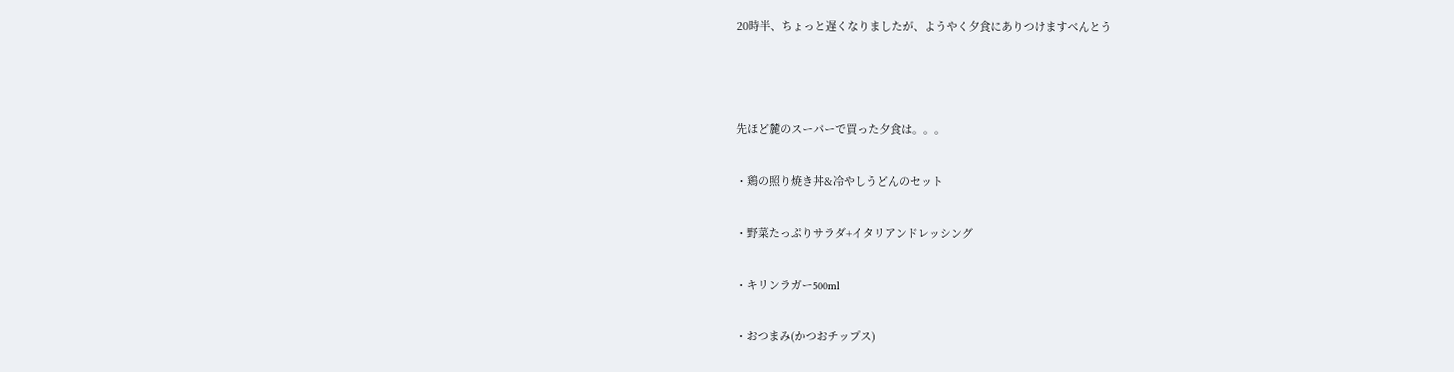20時半、ちょっと遅くなりましたが、ようやく夕食にありつけますべんとう



先ほど麓のスーパーで買った夕食は。。。

・鶏の照り焼き丼&冷やしうどんのセット

・野菜たっぷりサラダ+イタリアンドレッシング

・キリンラガー500ml

・おつまみ(かつおチップス)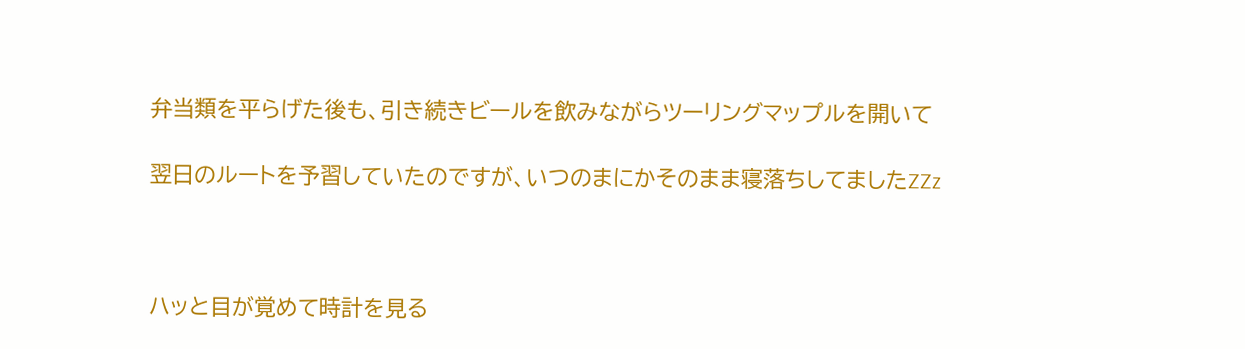弁当類を平らげた後も、引き続きビールを飲みながらツーリングマップルを開いて

翌日のルートを予習していたのですが、いつのまにかそのまま寝落ちしてましたZZz



ハッと目が覚めて時計を見る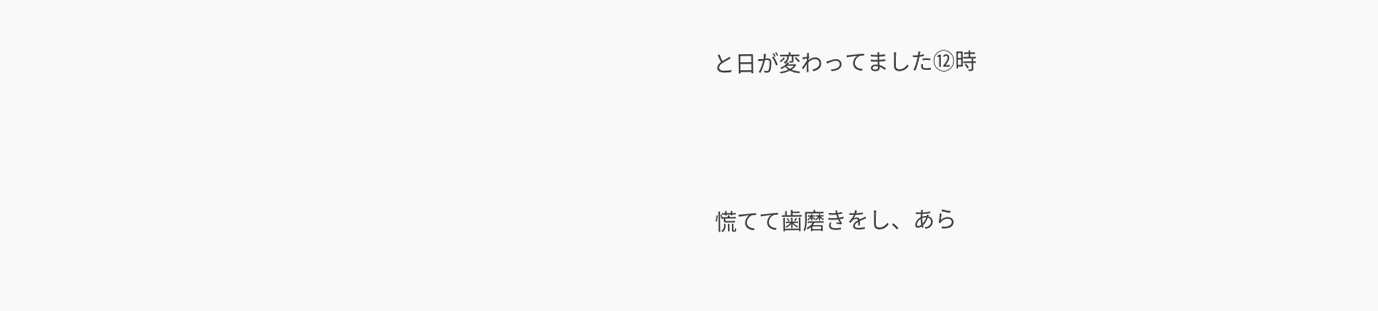と日が変わってました⑫時



慌てて歯磨きをし、あら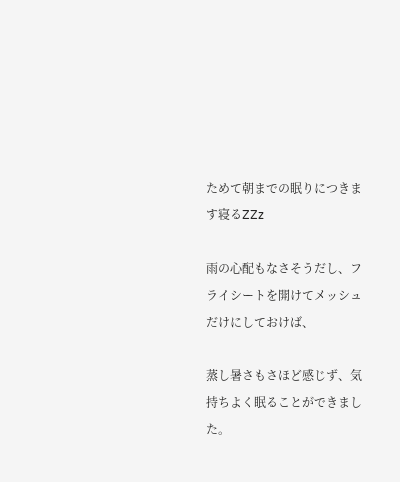ためて朝までの眠りにつきます寝るZZz

雨の心配もなさそうだし、フライシートを開けてメッシュだけにしておけば、

蒸し暑さもさほど感じず、気持ちよく眠ることができました。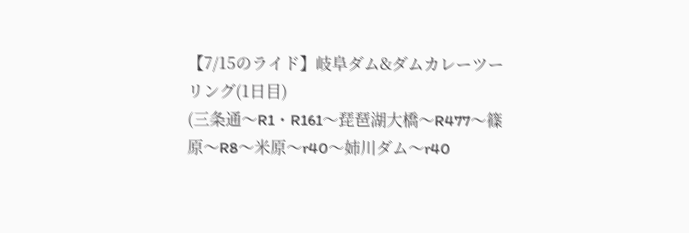【7/15のライド】岐阜ダム&ダムカレーツーリング(1日目)
(三条通〜R1・R161〜琵琶湖大橋〜R477〜篠原〜R8〜米原〜r40〜姉川ダム〜r40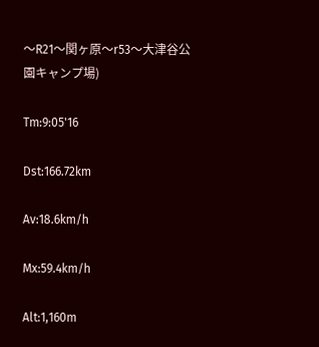〜R21〜関ヶ原〜r53〜大津谷公園キャンプ場)

Tm:9:05'16

Dst:166.72km

Av:18.6km/h

Mx:59.4km/h

Alt:1,160m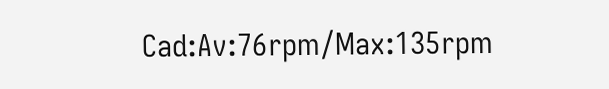Cad:Av:76rpm/Max:135rpm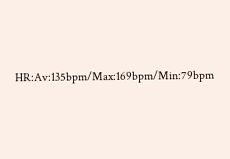HR:Av:135bpm/Max:169bpm/Min:79bpm